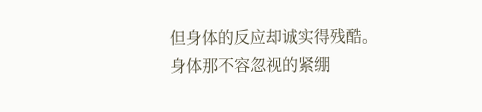但身体的反应却诚实得残酷。
身体那不容忽视的紧绷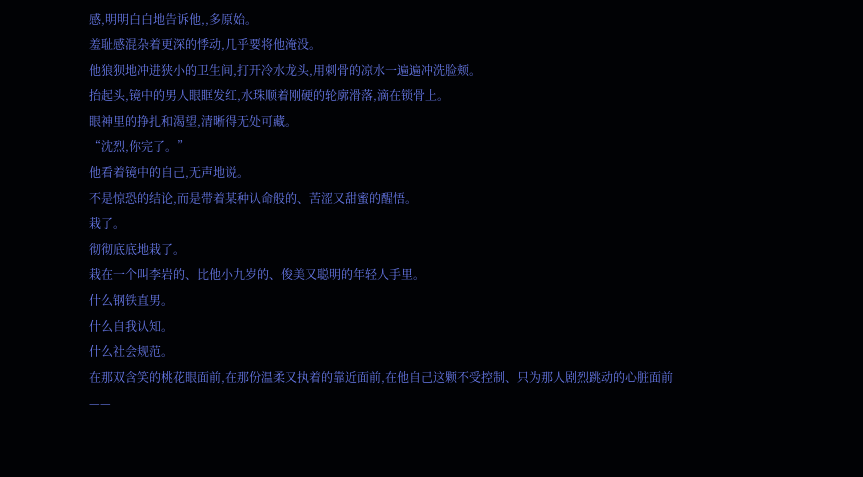感,明明白白地告诉他,,多原始。
羞耻感混杂着更深的悸动,几乎要将他淹没。
他狼狈地冲进狭小的卫生间,打开冷水龙头,用刺骨的凉水一遍遍冲洗脸颊。
抬起头,镜中的男人眼眶发红,水珠顺着刚硬的轮廓滑落,滴在锁骨上。
眼神里的挣扎和渴望,清晰得无处可藏。
“沈烈,你完了。”
他看着镜中的自己,无声地说。
不是惊恐的结论,而是带着某种认命般的、苦涩又甜蜜的醒悟。
栽了。
彻彻底底地栽了。
栽在一个叫李岩的、比他小九岁的、俊美又聪明的年轻人手里。
什么钢铁直男。
什么自我认知。
什么社会规范。
在那双含笑的桃花眼面前,在那份温柔又执着的靠近面前,在他自己这颗不受控制、只为那人剧烈跳动的心脏面前——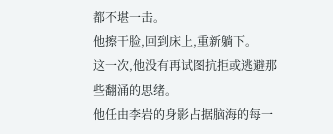都不堪一击。
他擦干脸,回到床上,重新躺下。
这一次,他没有再试图抗拒或逃避那些翻涌的思绪。
他任由李岩的身影占据脑海的每一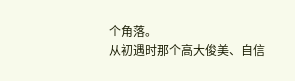个角落。
从初遇时那个高大俊美、自信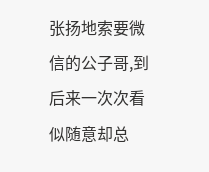张扬地索要微信的公子哥,到后来一次次看似随意却总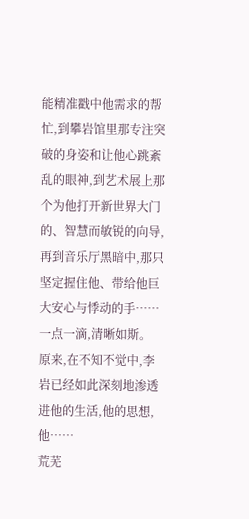能精准戳中他需求的帮忙,到攀岩馆里那专注突破的身姿和让他心跳紊乱的眼神,到艺术展上那个为他打开新世界大门的、智慧而敏锐的向导,再到音乐厅黑暗中,那只坚定握住他、带给他巨大安心与悸动的手……
一点一滴,清晰如斯。
原来,在不知不觉中,李岩已经如此深刻地渗透进他的生活,他的思想,他……
荒芜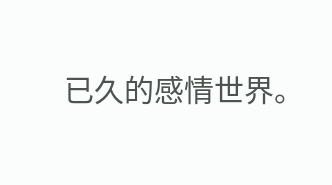已久的感情世界。